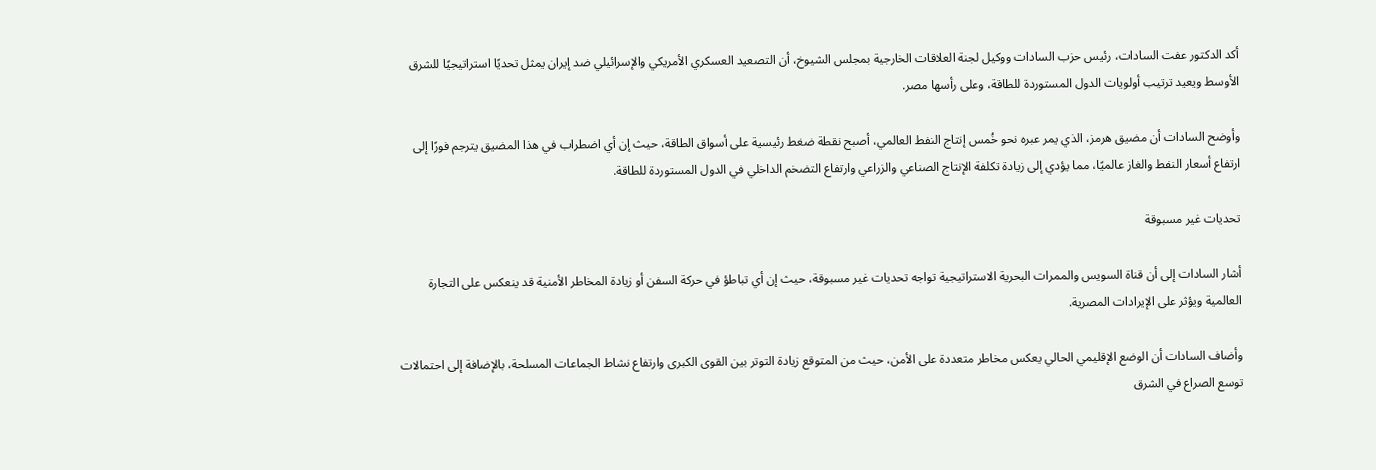أكد الدكتور عفت السادات، رئيس حزب السادات ووكيل لجنة العلاقات الخارجية بمجلس الشيوخ، أن التصعيد العسكري الأمريكي والإسرائيلي ضد إيران يمثل تحديًا استراتيجيًا للشرق الأوسط ويعيد ترتيب أولويات الدول المستوردة للطاقة، وعلى رأسها مصر.

وأوضح السادات أن مضيق هرمز، الذي يمر عبره نحو خُمس إنتاج النفط العالمي، أصبح نقطة ضغط رئيسية على أسواق الطاقة، حيث إن أي اضطراب في هذا المضيق يترجم فورًا إلى ارتفاع أسعار النفط والغاز عالميًا، مما يؤدي إلى زيادة تكلفة الإنتاج الصناعي والزراعي وارتفاع التضخم الداخلي في الدول المستوردة للطاقة.

تحديات غير مسبوقة

أشار السادات إلى أن قناة السويس والممرات البحرية الاستراتيجية تواجه تحديات غير مسبوقة، حيث إن أي تباطؤ في حركة السفن أو زيادة المخاطر الأمنية قد ينعكس على التجارة العالمية ويؤثر على الإيرادات المصرية.

وأضاف السادات أن الوضع الإقليمي الحالي يعكس مخاطر متعددة على الأمن، حيث من المتوقع زيادة التوتر بين القوى الكبرى وارتفاع نشاط الجماعات المسلحة، بالإضافة إلى احتمالات توسع الصراع في الشرق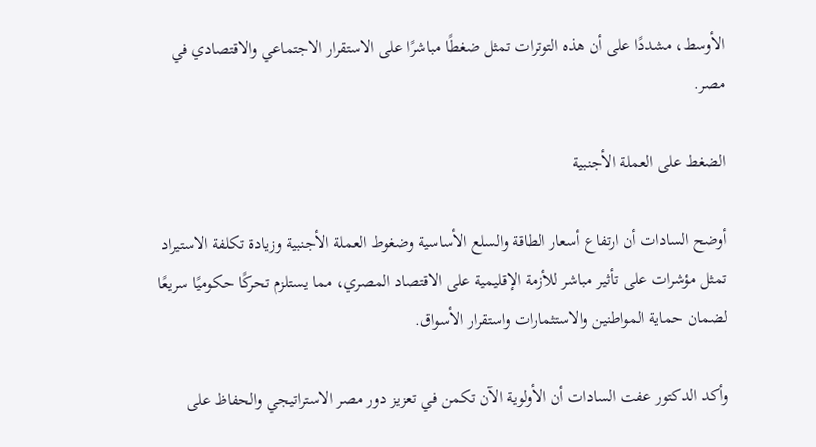الأوسط، مشددًا على أن هذه التوترات تمثل ضغطًا مباشرًا على الاستقرار الاجتماعي والاقتصادي في مصر.

الضغط على العملة الأجنبية

أوضح السادات أن ارتفاع أسعار الطاقة والسلع الأساسية وضغوط العملة الأجنبية وزيادة تكلفة الاستيراد تمثل مؤشرات على تأثير مباشر للأزمة الإقليمية على الاقتصاد المصري، مما يستلزم تحركًا حكوميًا سريعًا لضمان حماية المواطنين والاستثمارات واستقرار الأسواق.

وأكد الدكتور عفت السادات أن الأولوية الآن تكمن في تعزيز دور مصر الاستراتيجي والحفاظ على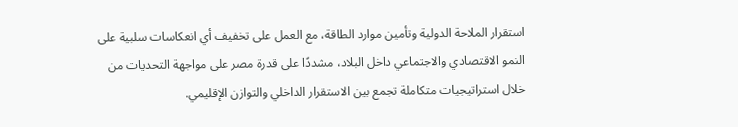استقرار الملاحة الدولية وتأمين موارد الطاقة، مع العمل على تخفيف أي انعكاسات سلبية على النمو الاقتصادي والاجتماعي داخل البلاد، مشددًا على قدرة مصر على مواجهة التحديات من خلال استراتيجيات متكاملة تجمع بين الاستقرار الداخلي والتوازن الإقليمي.